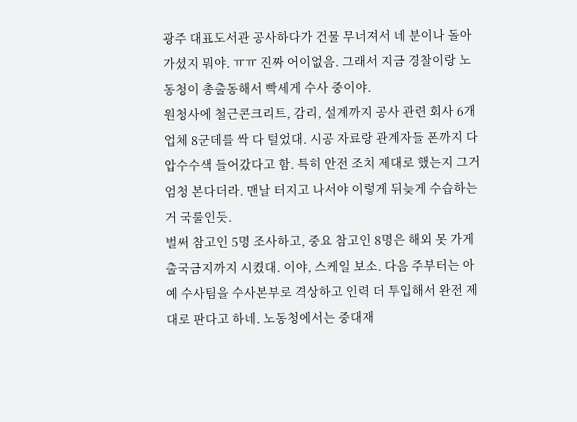광주 대표도서관 공사하다가 건물 무너져서 네 분이나 돌아가셨지 뭐야. ㅠㅠ 진짜 어이없음. 그래서 지금 경찰이랑 노동청이 총출동해서 빡세게 수사 중이야.
원청사에 철근콘크리트, 감리, 설계까지 공사 관련 회사 6개 업체 8군데를 싹 다 털었대. 시공 자료랑 관계자들 폰까지 다 압수수색 들어갔다고 함. 특히 안전 조치 제대로 했는지 그거 엄청 본다더라. 맨날 터지고 나서야 이렇게 뒤늦게 수습하는 거 국룰인듯.
벌써 참고인 5명 조사하고, 중요 참고인 8명은 해외 못 가게 출국금지까지 시켰대. 이야, 스케일 보소. 다음 주부터는 아예 수사팀을 수사본부로 격상하고 인력 더 투입해서 완전 제대로 판다고 하네. 노동청에서는 중대재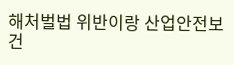해처벌법 위반이랑 산업안전보건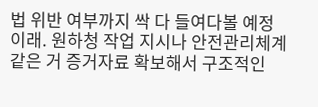법 위반 여부까지 싹 다 들여다볼 예정이래. 원하청 작업 지시나 안전관리체계 같은 거 증거자료 확보해서 구조적인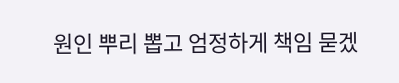원인 뿌리 뽑고 엄정하게 책임 묻겠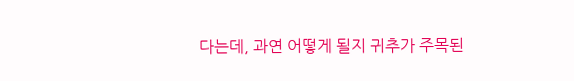다는데, 과연 어떻게 될지 귀추가 주목된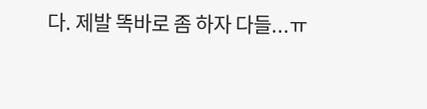다. 제발 똑바로 좀 하자 다들...ㅠ